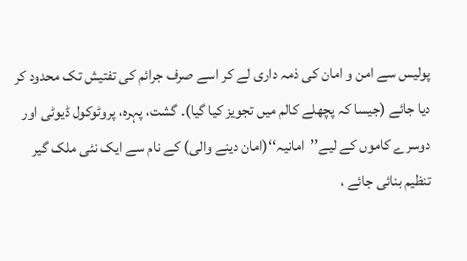پولیس سے امن و امان کی ذمہ داری لے کر اسے صرف جرائم کی تفتیش تک محدود کر دیا جائے (جیسا کہ پچھلے کالم میں تجویز کیا گیا)۔ گشت، پہرہ، پروٹوکول ڈیوٹی اور دوسرے کاموں کے لیے’’امانیہ‘‘(امان دینے والی) کے نام سے ایک نئی ملک گیر تنظیم بنائی جائے ،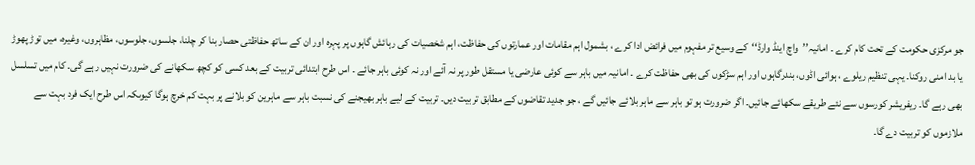جو مرکزی حکومت کے تحت کام کرے ۔ امانیہ’’واچ اینڈ وارڈ‘‘کے وسیع تر مفہوم میں فرائض ادا کرے ، بشمول اہم مقامات اور عمارتوں کی حفاظت، اہم شخصیات کی رہائش گاہوں پر پہرہ اور ان کے ساتھ حفاظتی حصار بنا کر چلنا، جلسوں، جلوسوں، مظاہروں، وغیرہ، میں توڑ پھوڑ یا بد امنی روکنا۔ یہی تنظیم ریلوے ، ہوائی اڈوں، بندرگاہوں اور اہم سڑکوں کی بھی حفاظت کرے ۔ امانیہ میں باہر سے کوئی عارضی یا مستقل طور پر نہ آئے اور نہ کوئی باہر جائے ۔ اس طرح ابتدائی تربیت کے بعد کسی کو کچھ سکھانے کی ضرورت نہیں رہے گی۔ کام میں تسلسل بھی رہے گا۔ ریفریشر کورسوں سے نئے طریقے سکھائے جائیں۔ اگر ضرورت ہو تو باہر سے ماہر بلائے جائیں گے ، جو جدید تقاضوں کے مطابق تربیت دیں۔ تربیت کے لیے باہر بھیجنے کی نسبت باہر سے ماہرین کو بلانے پر بہت کم خرچ ہوگا کیوںکہ اس طرح ایک فرد بہت سے ملازموں کو تربیت دے گا۔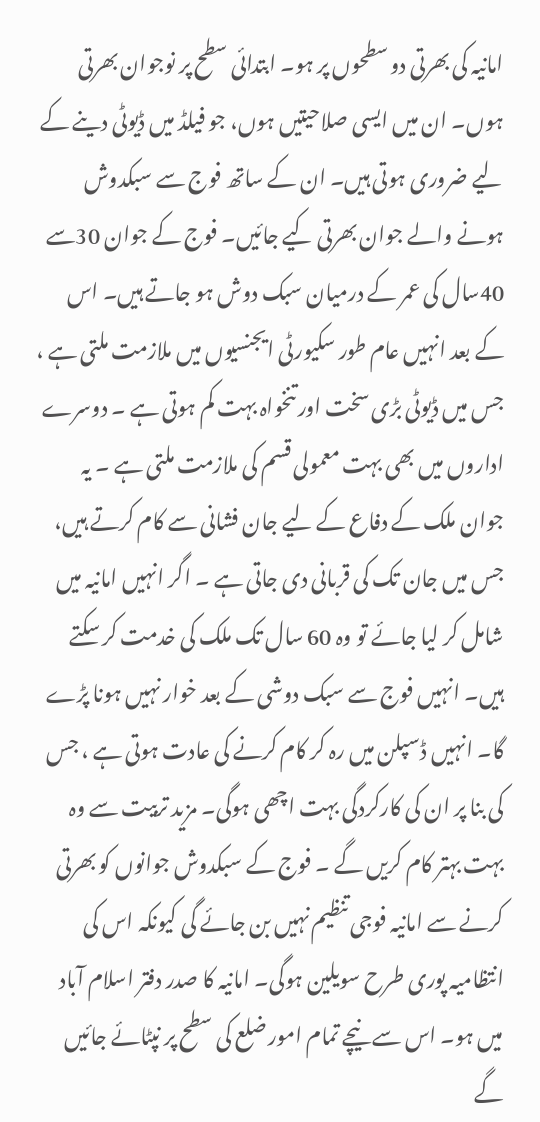امانیہ کی بھرتی دو سطحوں پر ہو۔ ابتدائی سطح پر نوجوان بھرتی ہوں۔ ان میں ایسی صلاحیتیں ہوں، جو فیلڈ میں ڈیوٹی دینے کے لیے ضروری ہوتی ہیں۔ ان کے ساتھ فوج سے سبکدوش ہونے والے جوان بھرتی کیے جائیں۔ فوج کے جوان 30سے 40سال کی عمر کے درمیان سبک دوش ہو جاتے ہیں۔ اس کے بعد انہیں عام طور سکیورٹی ایجنسیوں میں ملازمت ملتی ہے ، جس میں ڈیوٹی بڑی سخت اور تنخواہ بہت کم ہوتی ہے ۔ دوسرے اداروں میں بھی بہت معمولی قسم کی ملازمت ملتی ہے ۔ یہ جوان ملک کے دفاع کے لیے جان فشانی سے کام کرتے ہیں، جس میں جان تک کی قربانی دی جاتی ہے ۔ اگر انہیں امانیہ میں شامل کر لیا جائے تو وہ 60 سال تک ملک کی خدمت کر سکتے ہیں۔ انہیں فوج سے سبک دوشی کے بعد خوار نہیں ہونا پڑے گا۔ انہیں ڈسپلن میں رہ کر کام کرنے کی عادت ہوتی ہے ، جس کی بنا پر ان کی کارکردگی بہت اچھی ہوگی۔ مزید تربیت سے وہ بہت بہتر کام کریں گے ۔ فوج کے سبکدوش جوانوں کو بھرتی کرنے سے امانیہ فوجی تنظیم نہیں بن جائے گی کیونکہ اس کی انتظامیہ پوری طرح سویلین ہوگی۔ امانیہ کا صدر دفتر اسلام آباد میں ہو۔ اس سے نیچے تمام امور ضلع کی سطح پر نپٹائے جائیں گے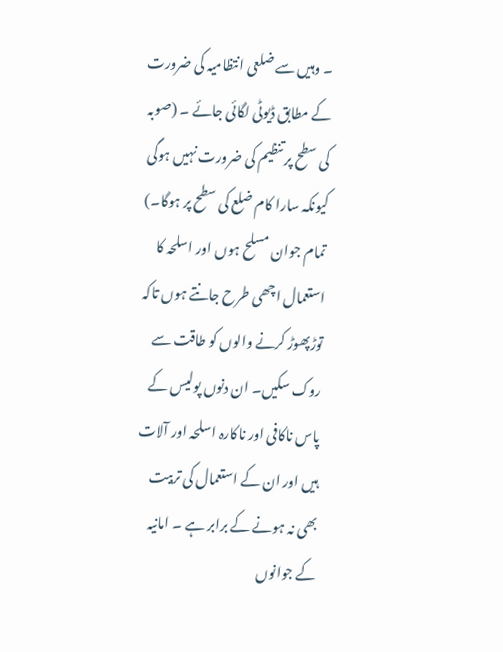۔ وہیں سے ضلعی انتظامیہ کی ضرورت کے مطابق ڈیوٹی لگائی جائے ۔ (صوبہ کی سطح پر تنظیم کی ضرورت نہیں ہوگی کیونکہ سارا کام ضلع کی سطح پر ہوگا۔) تمام جوان مسلح ہوں اور اسلحہ کا استعمال اچھی طرح جانتے ہوں تاکہ توڑپھوڑ کرنے والوں کو طاقت سے روک سکیں۔ ان دنوں پولیس کے پاس ناکافی اور ناکارہ اسلحہ اور آلات ہیں اور ان کے استعمال کی تربیت بھی نہ ہونے کے برابر ہے ۔ امانیہ کے جوانوں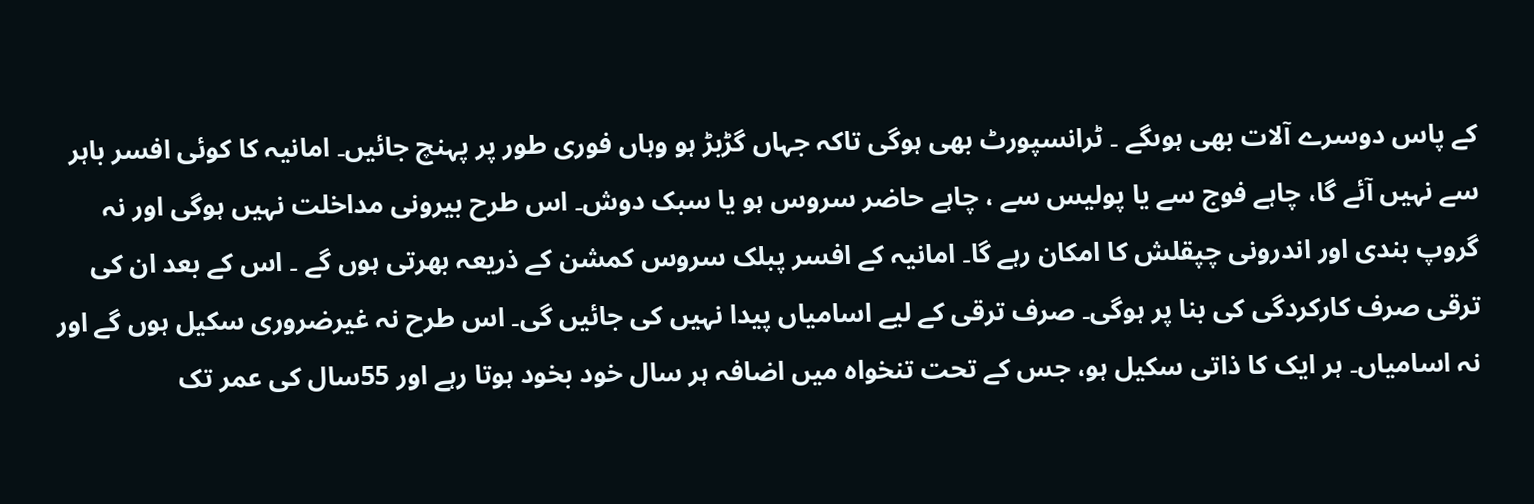کے پاس دوسرے آلات بھی ہوںگے ۔ ٹرانسپورٹ بھی ہوگی تاکہ جہاں گڑبڑ ہو وہاں فوری طور پر پہنچ جائیں۔ امانیہ کا کوئی افسر باہر سے نہیں آئے گا، چاہے فوج سے یا پولیس سے ، چاہے حاضر سروس ہو یا سبک دوش۔ اس طرح بیرونی مداخلت نہیں ہوگی اور نہ گروپ بندی اور اندرونی چپقلش کا امکان رہے گا۔ امانیہ کے افسر پبلک سروس کمشن کے ذریعہ بھرتی ہوں گے ۔ اس کے بعد ان کی ترقی صرف کارکردگی کی بنا پر ہوگی۔ صرف ترقی کے لیے اسامیاں پیدا نہیں کی جائیں گی۔ اس طرح نہ غیرضروری سکیل ہوں گے اور نہ اسامیاں۔ ہر ایک کا ذاتی سکیل ہو، جس کے تحت تنخواہ میں اضافہ ہر سال خود بخود ہوتا رہے اور 55سال کی عمر تک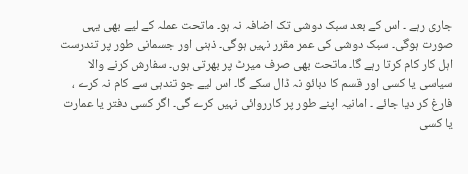جاری رہے ۔ اس کے بعد سبک دوشی تک اضافہ نہ ہو۔ ماتحت عملہ کے لیے بھی یہی صورت ہوگی۔ سبک دوشی کی عمر مقرر نہیں ہوگی۔ ذہنی اور جسمانی طور پر تندرست اہل کار کام کرتا رہے گا۔ ماتحت بھی صرف میرٹ پر بھرتی ہوں۔ سفارش کرنے والا سیاسی یا کسی اور قسم کا دبائو نہ ڈال سکے گا۔ اس لیے جو تندہی سے کام نہ کرے ، فارغ کر دیا جائے ۔ امانیہ اپنے طور پر کارروائی نہیں کرے گی۔ اگر کسی دفتر یا عمارت یا کسی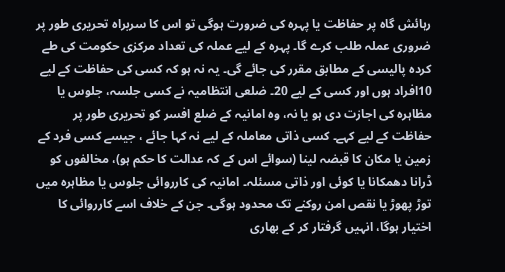رہائش گاہ پر حفاظت یا پہرہ کی ضرورت ہوگی تو اس کا سربراہ تحریری طور پر ضروری عملہ طلب کرے گا۔ پہرہ کے لیے عملہ کی تعداد مرکزی حکومت کی طے کردہ پالیسی کے مطابق مقرر کی جائے گی۔ یہ نہ ہو کہ کسی کی حفاظت کے لیے 10افراد ہوں اور کسی کے لیے 20۔ ضلعی انتظامیہ نے کسی جلسہ، جلوس یا مظاہرہ کی اجازت دی ہو یا نہ، وہ امانیہ کے ضلع افسر کو تحریری طور پر حفاظت کے لیے کہے۔ کسی ذاتی معاملہ کے لیے نہ کہا جائے ، جیسے کسی فرد کے زمین یا مکان کا قبضہ لینا (سوائے اس کے کہ عدالت کا حکم ہو)، مخالفوں کو ڈرانا دھمکانا یا کوئی اور ذاتی مسئلہ۔ امانیہ کی کارروائی جلوس یا مظاہرہ میں توڑ پھوڑ یا نقص امن روکنے تک محدود ہوگی۔ جن کے خلاف اسے کارروائی کا اختیار ہوگا، انہیں گرفتار کر کے بھاری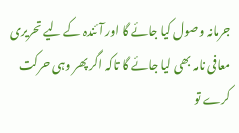جرمانہ وصول کیا جائے گا اور آئندہ کے لیے تحریری معافی نامہ بھی لیا جائے گا تاکہ اگر پھر وہی حرکت کرے تو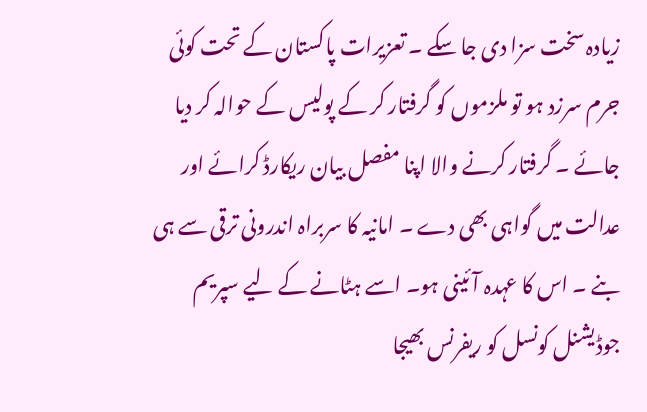زیادہ سخت سزا دی جا سکے ۔ تعزیرات پاکستان کے تحت کوئی جرم سرزد ہو تو ملزموں کو گرفتار کر کے پولیس کے حوالہ کر دیا جائے ۔ گرفتار کرنے والا اپنا مفصل بیان ریکارڈ کرائے اور عدالت میں گواہی بھی دے ۔ امانیہ کا سربراہ اندرونی ترقی سے ہی بنے ۔ اس کا عہدہ آئینی ہو۔ اسے ہٹانے کے لیے سپریم جوڈیشنل کونسل کو ریفرنس بھیجا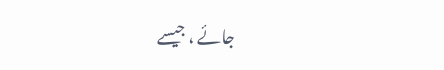جائے ، جیسے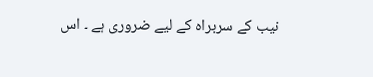نیب کے سربراہ کے لیے ضروری ہے ۔ اس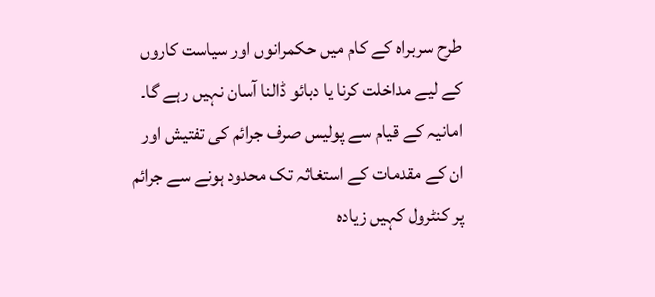طرح سربراہ کے کام میں حکمرانوں اور سیاست کاروں کے لیے مداخلت کرنا یا دبائو ڈالنا آسان نہیں رہے گا۔ امانیہ کے قیام سے پولیس صرف جرائم کی تفتیش اور ان کے مقدمات کے استغاثہ تک محدود ہونے سے جرائم پر کنٹرول کہیں زیادہ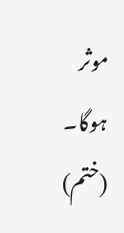موثر ہوگا۔ (ختم)